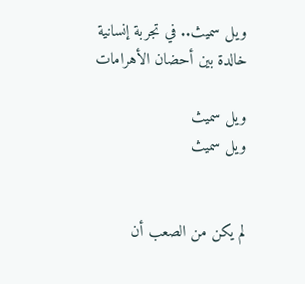ويل سميث.. في تجربة إنسانية خالدة بين أحضان الأهرامات

ويل سميث
ويل سميث


لم يكن من الصعب أن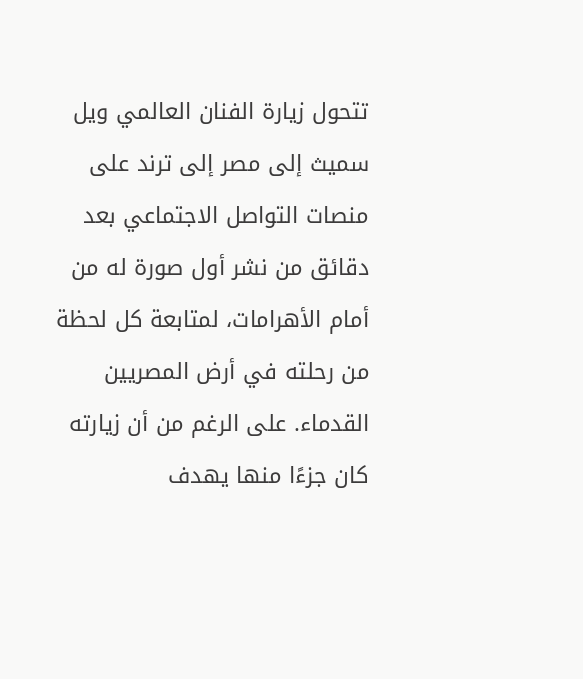تتحول زيارة الفنان العالمي ويل سميث إلى مصر إلى ترند على منصات التواصل الاجتماعي بعد دقائق من نشر أول صورة له من أمام الأهرامات، لمتابعة كل لحظة من رحلته في أرض المصريين القدماء. على الرغم من أن زيارته كان جزءًا منها يهدف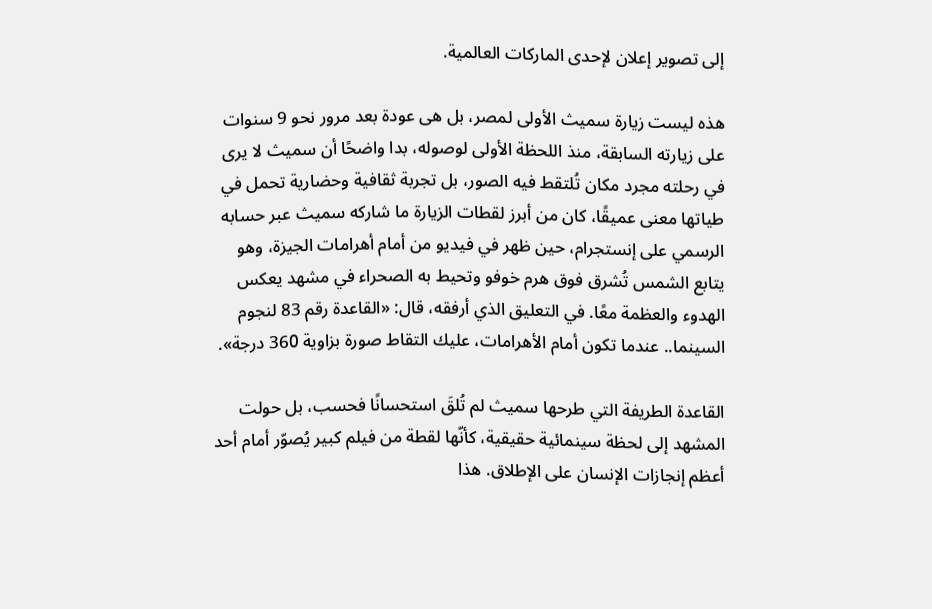إلى تصوير إعلان لإحدى الماركات العالمية.

هذه ليست زيارة سميث الأولى لمصر، بل هى عودة بعد مرور نحو 9 سنوات على زيارته السابقة، منذ اللحظة الأولى لوصوله، بدا واضحًا أن سميث لا يرى في رحلته مجرد مكان تُلتقط فيه الصور، بل تجربة ثقافية وحضارية تحمل في طياتها معنى عميقًا، كان من أبرز لقطات الزيارة ما شاركه سميث عبر حسابه الرسمي على إنستجرام، حين ظهر في فيديو من أمام أهرامات الجيزة، وهو يتابع الشمس تُشرق فوق هرم خوفو وتحيط به الصحراء في مشهد يعكس الهدوء والعظمة معًا. في التعليق الذي أرفقه، قال: «القاعدة رقم 83 لنجوم السينما.. عندما تكون أمام الأهرامات، عليك التقاط صورة بزاوية 360 درجة».

القاعدة الطريفة التي طرحها سميث لم تُلقَ استحسانًا فحسب، بل حولت المشهد إلى لحظة سينمائية حقيقية، كأنّها لقطة من فيلم كبير يُصوّر أمام أحد أعظم إنجازات الإنسان على الإطلاق. هذا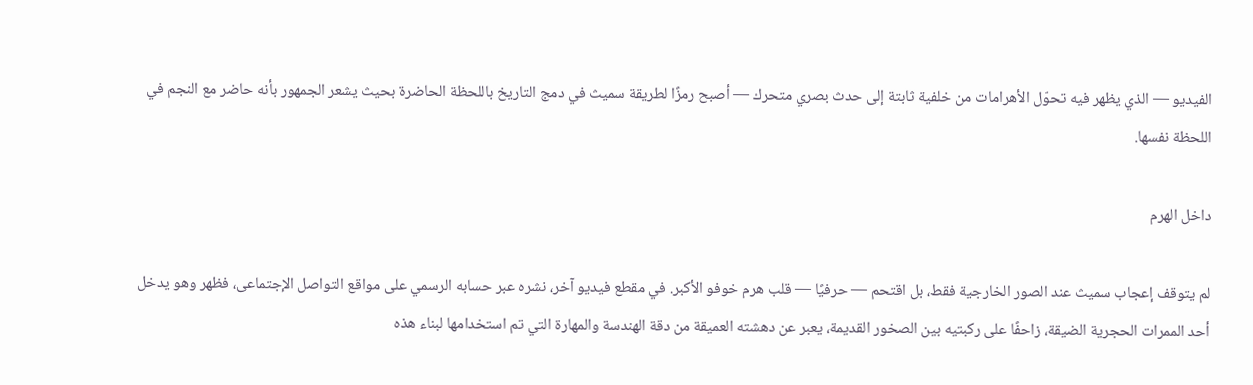الفيديو — الذي يظهر فيه تحوّل الأهرامات من خلفية ثابتة إلى حدث بصري متحرك — أصبح رمزًا لطريقة سميث في دمج التاريخ باللحظة الحاضرة بحيث يشعر الجمهور بأنه حاضر مع النجم في اللحظة نفسها.

داخل الهرم

لم يتوقف إعجاب سميث عند الصور الخارجية فقط، بل اقتحم — حرفيًا — قلب هرم خوفو الأكبر. في مقطع فيديو آخر، نشره عبر حسابه الرسمي على مواقع التواصل الإجتماعى، فظهر وهو يدخل أحد الممرات الحجرية الضيقة، زاحفًا على ركبتيه بين الصخور القديمة، يعبر عن دهشته العميقة من دقة الهندسة والمهارة التي تم استخدامها لبناء هذه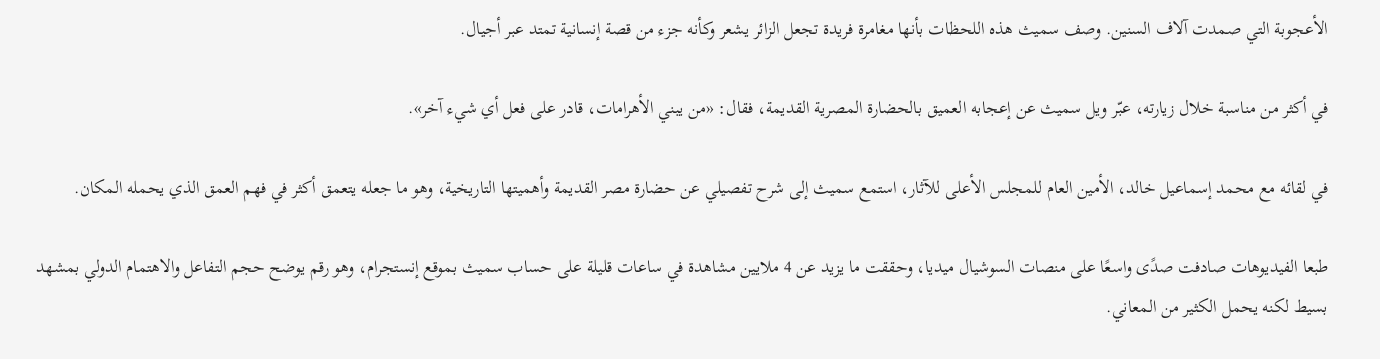الأعجوبة التي صمدت آلاف السنين. وصف سميث هذه اللحظات بأنها مغامرة فريدة تجعل الزائر يشعر وكأنه جزء من قصة إنسانية تمتد عبر أجيال.

في أكثر من مناسبة خلال زيارته، عبّر ويل سميث عن إعجابه العميق بالحضارة المصرية القديمة، فقال: «من يبني الأهرامات، قادر على فعل أي شيء آخر».

في لقائه مع محمد إسماعيل خالد، الأمين العام للمجلس الأعلى للآثار، استمع سميث إلى شرح تفصيلي عن حضارة مصر القديمة وأهميتها التاريخية، وهو ما جعله يتعمق أكثر في فهم العمق الذي يحمله المكان.

طبعا الفيديوهات صادفت صدًى واسعًا على منصات السوشيال ميديا، وحققت ما يزيد عن 4 ملايين مشاهدة في ساعات قليلة على حساب سميث بموقع إنستجرام، وهو رقم يوضح حجم التفاعل والاهتمام الدولي بمشهد بسيط لكنه يحمل الكثير من المعاني.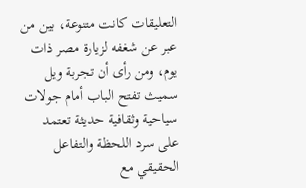التعليقات كانت متنوعة، بين من عبر عن شغفه لزيارة مصر ذات يوم، ومن رأى أن تجربة ويل سميث تفتح الباب أمام جولات سياحية وثقافية حديثة تعتمد على سرد اللحظة والتفاعل الحقيقي مع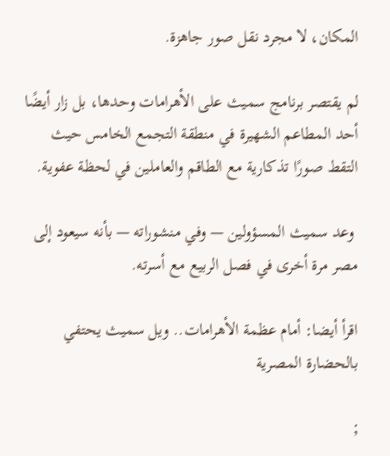المكان، لا مجرد نقل صور جاهزة.

لم يقتصر برنامج سميث على الأهرامات وحدها، بل زار أيضًا أحد المطاعم الشهيرة في منطقة التجمع الخامس حيث التقط صورًا تذكارية مع الطاقم والعاملين في لحظة عفوية.

 وعد سميث المسؤولين — وفي منشوراته — بأنه سيعود إلى مصر مرة أخرى في فصل الربيع مع أسرته.

اقرأ أيضا: أمام عظمة الأهرامات.. ويل سميث يحتفي بالحضارة المصرية

;